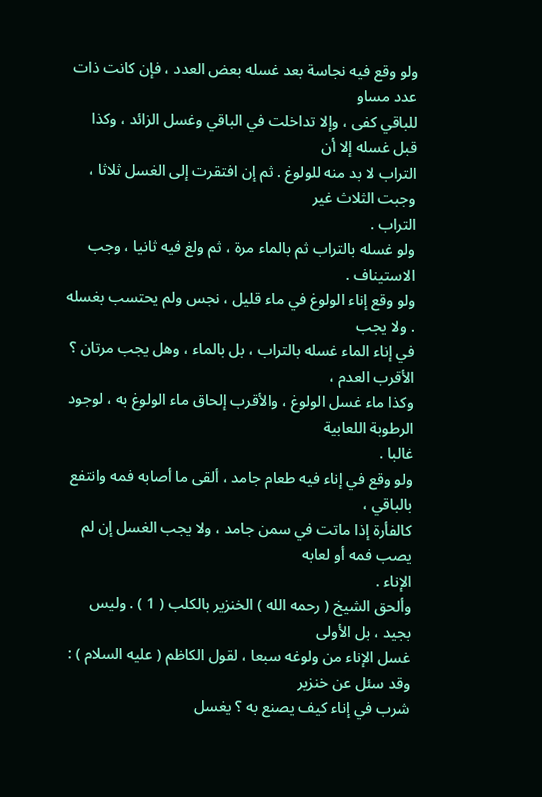ولو وقع فيه نجاسة بعد غسله بعض العدد ، فإن كانت ذات عدد مساو
للباقي كفى ، وإلا تداخلت في الباقي وغسل الزائد ، وكذا قبل غسله إلا أن
التراب لا بد منه للولوغ . ثم إن افتقرت إلى الغسل ثلاثا ، وجبت الثلاث غير
التراب .
ولو غسله بالتراب ثم بالماء مرة ، ثم ولغ فيه ثانيا ، وجب الاستيناف .
ولو وقع إناء الولوغ في ماء قليل ، نجس ولم يحتسب بغسله . ولا يجب
في إناء الماء غسله بالتراب ، بل بالماء ، وهل يجب مرتان ؟ الأقرب العدم ،
وكذا ماء غسل الولوغ ، والأقرب إلحاق ماء الولوغ به ، لوجود الرطوبة اللعابية
غالبا .
ولو وقع في إناء فيه طعام جامد ، ألقى ما أصابه فمه وانتفع بالباقي ،
كالفأرة إذا ماتت في سمن جامد ، ولا يجب الغسل إن لم يصب فمه أو لعابه
الإناء .
وألحق الشيخ ( رحمه الله ) الخنزير بالكلب ( 1 ) . وليس بجيد ، بل الأولى
غسل الإناء من ولوغه سبعا ، لقول الكاظم ( عليه السلام ) : وقد سئل عن خنزير
شرب في إناء كيف يصنع به ؟ يغسل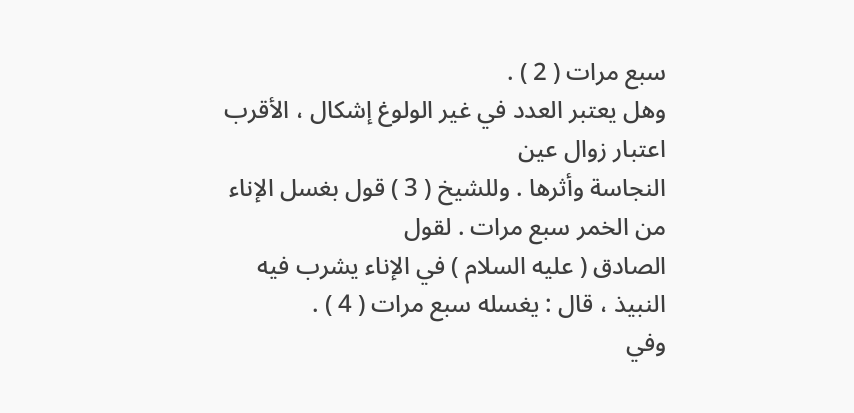سبع مرات ( 2 ) .
وهل يعتبر العدد في غير الولوغ إشكال ، الأقرب اعتبار زوال عين
النجاسة وأثرها . وللشيخ ( 3 ) قول بغسل الإناء من الخمر سبع مرات . لقول
الصادق ( عليه السلام ) في الإناء يشرب فيه النبيذ ، قال : يغسله سبع مرات ( 4 ) .
وفي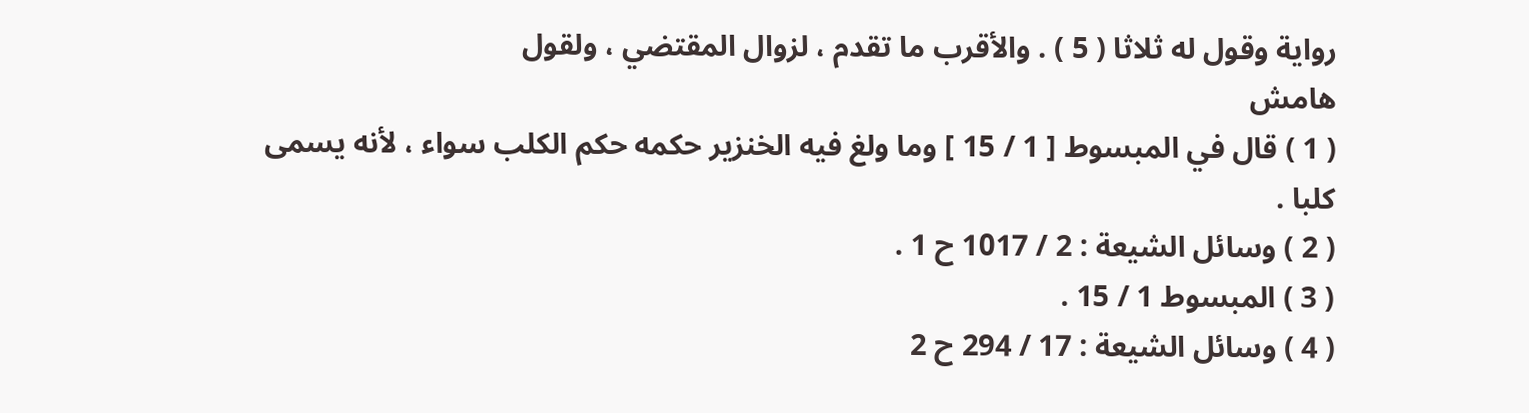رواية وقول له ثلاثا ( 5 ) . والأقرب ما تقدم ، لزوال المقتضي ، ولقول
هامش
( 1 ) قال في المبسوط [ 1 / 15 ] وما ولغ فيه الخنزير حكمه حكم الكلب سواء ، لأنه يسمى كلبا .
( 2 ) وسائل الشيعة : 2 / 1017 ح 1 .
( 3 ) المبسوط 1 / 15 .
( 4 ) وسائل الشيعة : 17 / 294 ح 2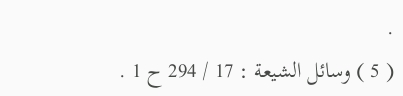.
( 5 ) وسائل الشيعة : 17 / 294 ح 1 .